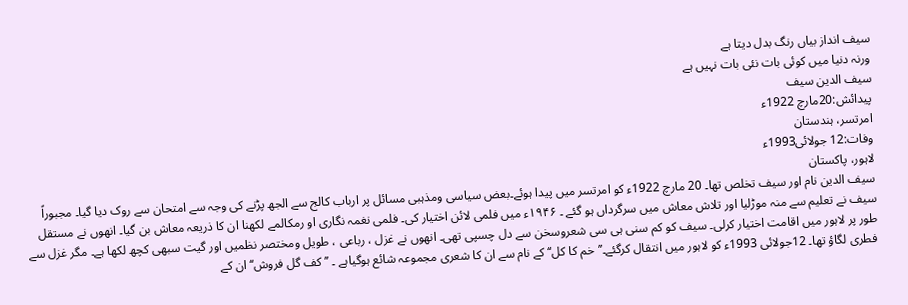سیف انداز بیاں رنگ بدل دیتا ہے
ورنہ دنیا میں کوئی بات نئی بات نہیں ہے
سیف الدین سیف
پیدائش:20مارچ 1922ء
امرتسر، ہندستان
وفات:12 جولائی1993ء
لاہور، پاکستان
سیف الدین نام اور سیف تخلص تھا۔ 20 مارچ 1922ء کو امرتسر میں پیدا ہوئے۔بعض سیاسی ومذہبی مسائل پر ارباب کالج سے الجھ پڑنے کی وجہ سے امتحان سے روک دیا گیا۔ مجبوراً سیف نے تعلیم سے منہ موڑلیا اور تلاش معاش میں سرگرداں ہو گئے ۔ ۱۹۴۶ء میں فلمی لائن اختیار کی۔ فلمی نغمہ نگاری او رمکالمے لکھنا ان کا ذریعہ معاش بن گیا۔ انھوں نے مستقل طور پر لاہور میں اقامت اختیار کرلی۔ سیف کو کم سنی ہی سی شعروسخن سے دل چسپی تھی۔ انھوں نے غزل ، رباعی ، طویل ومختصر نظمیں اور گیت سبھی کچھ لکھا ہے۔ مگر غزل سے فطری لگاؤ تھا۔ 12جولائی 1993ء کو لاہور میں انتقال کرگئے۔’’خم کا کل‘‘ کے نام سے ان کا شعری مجموعہ شائع ہوگیاہے ۔ ’’کف گل فروش‘‘ ان کے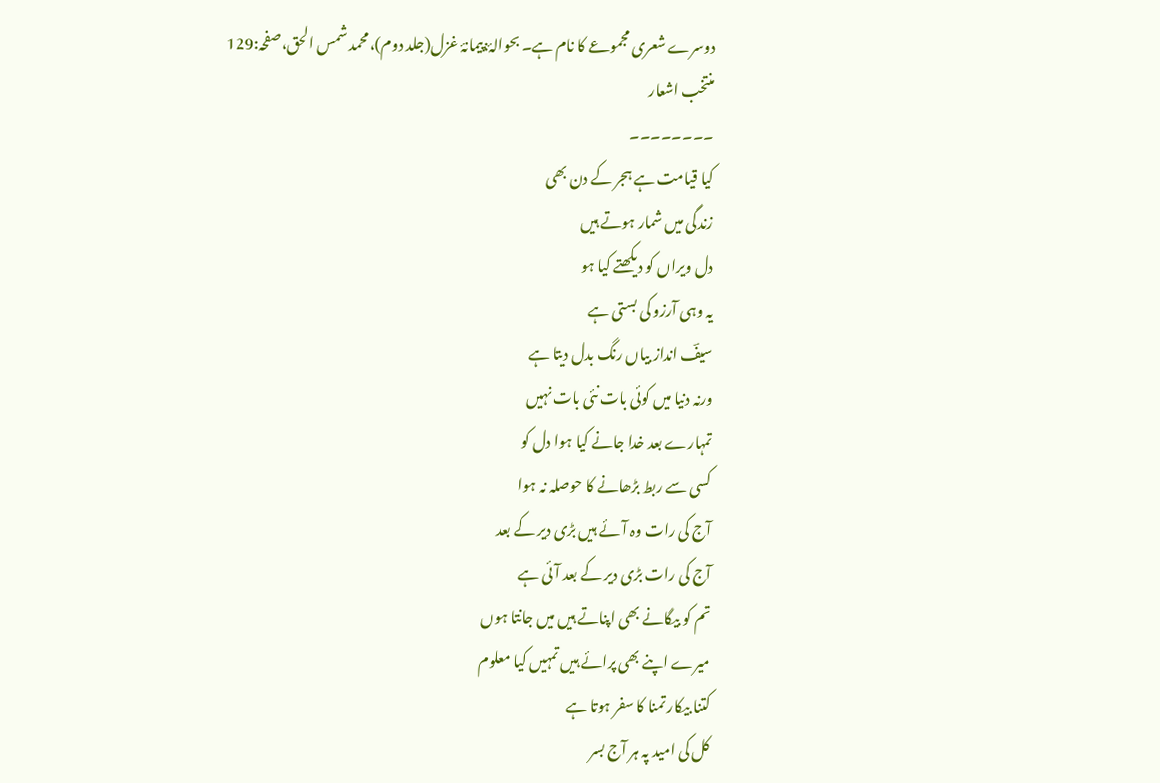دوسرے شعری مجموعے کا نام ہے۔ بحوالۂ:پیمانۂ غزل(جلد دوم)،محمد شمس الحق،صفحہ:129
منتخب اشعار
۔۔۔۔۔۔۔۔
کیا قیامت ہے ہجر کے دن بھی
زندگی میں شمار ہوتے ہیں
دل ویراں کو دیکھتے کیا ہو
یہ وہی آرزو کی بستی ہے
سیفؔ انداز بیاں رنگ بدل دیتا ہے
ورنہ دنیا میں کوئی بات نئی بات نہیں
تمہارے بعد خدا جانے کیا ہوا دل کو
کسی سے ربط بڑھانے کا حوصلہ نہ ہوا
آج کی رات وہ آئے ہیں بڑی دیر کے بعد
آج کی رات بڑی دیر کے بعد آئی ہے
تم کو بیگانے بھی اپناتے ہیں میں جانتا ہوں
میرے اپنے بھی پرائے ہیں تمہیں کیا معلوم
کتنا بیکار تمنا کا سفر ہوتا ہے
کل کی امید پہ ہر آج بسر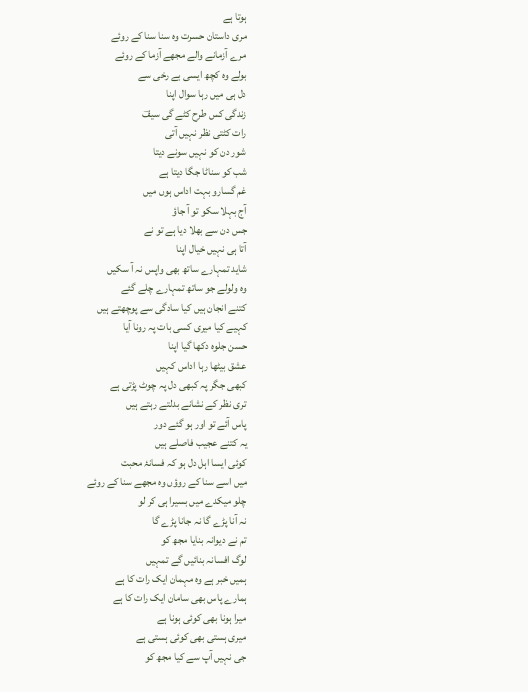ہوتا ہے
مری داستان حسرت وہ سنا سنا کے روئے
مرے آزمانے والے مجھے آزما کے روئے
بولے وہ کچھ ایسی بے رخی سے
دل ہی میں رہا سوال اپنا
زندگی کس طرح کٹے گی سیفؔ
رات کٹتی نظر نہیں آتی
شور دن کو نہیں سونے دیتا
شب کو سناٹا جگا دیتا ہے
غم گسارو بہت اداس ہوں میں
آج بہلا سکو تو آ جاؤ
جس دن سے بھلا دیا ہے تو نے
آتا ہی نہیں خیال اپنا
شاید تمہارے ساتھ بھی واپس نہ آ سکیں
وہ ولولے جو ساتھ تمہارے چلے گئے
کتنے انجان ہیں کیا سادگی سے پوچھتے ہیں
کہیے کیا میری کسی بات پہ رونا آیا
حسن جلوہ دکھا گیا اپنا
عشق بیٹھا رہا اداس کہیں
کبھی جگر پہ کبھی دل پہ چوٹ پڑتی ہے
تری نظر کے نشانے بدلتے رہتے ہیں
پاس آئے تو اور ہو گئے دور
یہ کتنے عجیب فاصلے ہیں
کوئی ایسا اہل دل ہو کہ فسانۂ محبت
میں اسے سنا کے روؤں وہ مجھے سنا کے روئے
چلو میکدے میں بسیرا ہی کر لو
نہ آنا پڑے گا نہ جانا پڑے گا
تم نے دیوانہ بنایا مجھ کو
لوگ افسانہ بنائیں گے تمہیں
ہمیں خبر ہے وہ مہمان ایک رات کا ہے
ہمارے پاس بھی سامان ایک رات کا ہے
میرا ہونا بھی کوئی ہونا ہے
میری ہستی بھی کوئی ہستی ہے
جی نہیں آپ سے کیا مجھ کو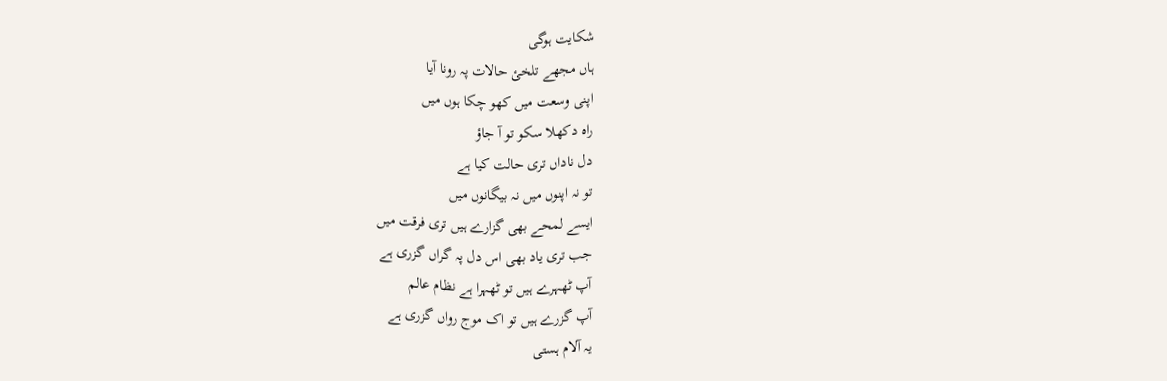شکایت ہوگی
ہاں مجھے تلخئ حالات پہ رونا آیا
اپنی وسعت میں کھو چکا ہوں میں
راہ دکھلا سکو تو آ جاؤ
دل ناداں تری حالت کیا ہے
تو نہ اپنوں میں نہ بیگانوں میں
ایسے لمحے بھی گزارے ہیں تری فرقت میں
جب تری یاد بھی اس دل پہ گراں گزری ہے
آپ ٹھہرے ہیں تو ٹھہرا ہے نظام عالم
آپ گزرے ہیں تو اک موج رواں گزری ہے
یہ آلام ہستی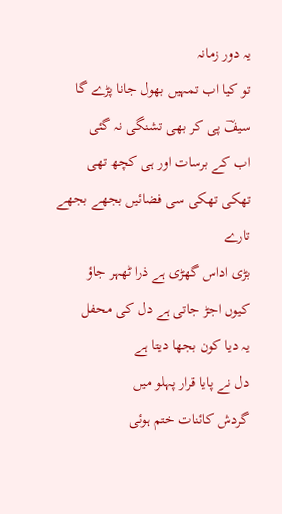یہ دور زمانہ
تو کیا اب تمہیں بھول جانا پڑے گا
سیفؔ پی کر بھی تشنگی نہ گئی
اب کے برسات اور ہی کچھ تھی
تھکی تھکی سی فضائیں بجھے بجھے تارے
بڑی اداس گھڑی ہے ذرا ٹھہر جاؤ
کیوں اجڑ جاتی ہے دل کی محفل
یہ دیا کون بجھا دیتا ہے
دل نے پایا قرار پہلو میں
گردش کائنات ختم ہوئی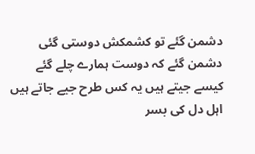دشمن گئے تو کشمکش دوستی گئی
دشمن گئے کہ دوست ہمارے چلے گئے
کیسے جیتے ہیں یہ کس طرح جیے جاتے ہیں
اہل دل کی بسر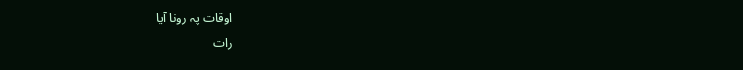اوقات پہ رونا آیا
رات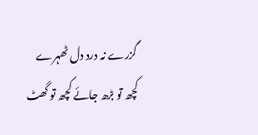گزرے نہ درد دل ٹھہرے
کچھ تو بڑھ جائے کچھ تو گھٹ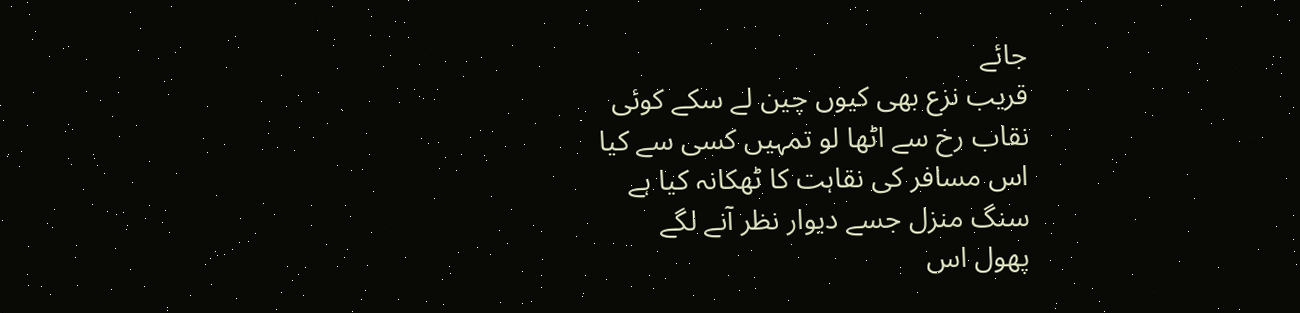جائے
قریب نزع بھی کیوں چین لے سکے کوئی
نقاب رخ سے اٹھا لو تمہیں کسی سے کیا
اس مسافر کی نقاہت کا ٹھکانہ کیا ہے
سنگ منزل جسے دیوار نظر آنے لگے
پھول اس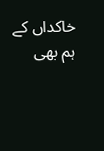خاکداں کے ہم بھی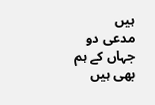ہیں
مدعی دو جہاں کے ہم بھی ہیں